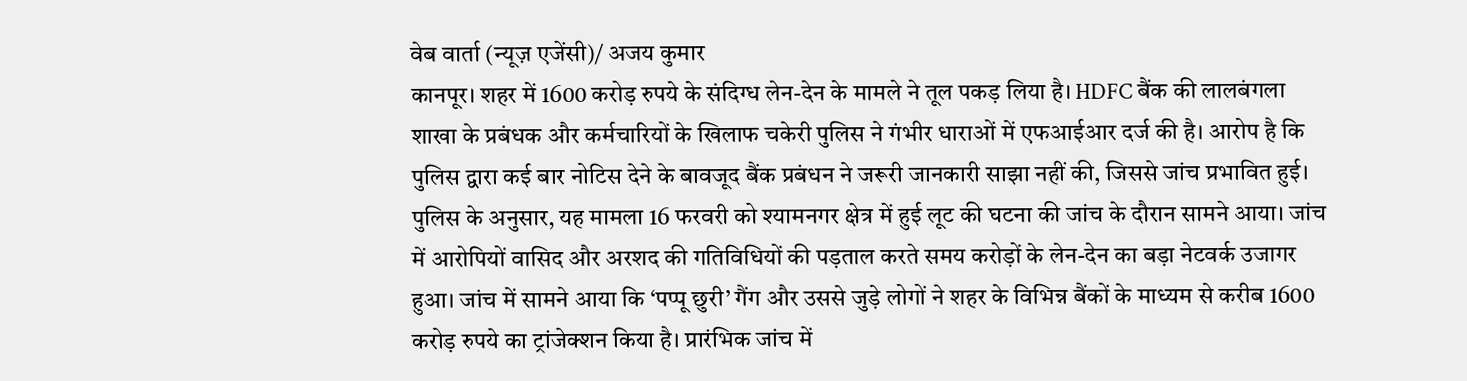वेब वार्ता (न्यूज़ एजेंसी)/ अजय कुमार
कानपूर। शहर में 1600 करोड़ रुपये के संदिग्ध लेन-देन के मामले ने तूल पकड़ लिया है। HDFC बैंक की लालबंगला शाखा के प्रबंधक और कर्मचारियों के खिलाफ चकेरी पुलिस ने गंभीर धाराओं में एफआईआर दर्ज की है। आरोप है कि पुलिस द्वारा कई बार नोटिस देने के बावजूद बैंक प्रबंधन ने जरूरी जानकारी साझा नहीं की, जिससे जांच प्रभावित हुई।
पुलिस के अनुसार, यह मामला 16 फरवरी को श्यामनगर क्षेत्र में हुई लूट की घटना की जांच के दौरान सामने आया। जांच में आरोपियों वासिद और अरशद की गतिविधियों की पड़ताल करते समय करोड़ों के लेन-देन का बड़ा नेटवर्क उजागर हुआ। जांच में सामने आया कि ‘पप्पू छुरी’ गैंग और उससे जुड़े लोगों ने शहर के विभिन्न बैंकों के माध्यम से करीब 1600 करोड़ रुपये का ट्रांजेक्शन किया है। प्रारंभिक जांच में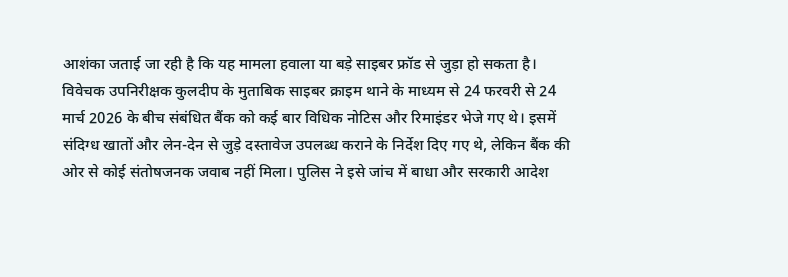आशंका जताई जा रही है कि यह मामला हवाला या बड़े साइबर फ्रॉड से जुड़ा हो सकता है।
विवेचक उपनिरीक्षक कुलदीप के मुताबिक साइबर क्राइम थाने के माध्यम से 24 फरवरी से 24 मार्च 2026 के बीच संबंधित बैंक को कई बार विधिक नोटिस और रिमाइंडर भेजे गए थे। इसमें संदिग्ध खातों और लेन-देन से जुड़े दस्तावेज उपलब्ध कराने के निर्देश दिए गए थे, लेकिन बैंक की ओर से कोई संतोषजनक जवाब नहीं मिला। पुलिस ने इसे जांच में बाधा और सरकारी आदेश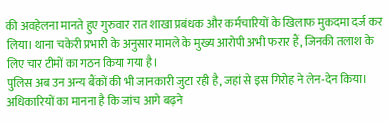की अवहेलना मानते हुए गुरुवार रात शाखा प्रबंधक और कर्मचारियों के खिलाफ मुकदमा दर्ज कर लिया। थाना चकेरी प्रभारी के अनुसार मामले के मुख्य आरोपी अभी फरार हैं, जिनकी तलाश के लिए चार टीमों का गठन किया गया है।
पुलिस अब उन अन्य बैंकों की भी जानकारी जुटा रही है, जहां से इस गिरोह ने लेन-देन किया। अधिकारियों का मानना है कि जांच आगे बढ़ने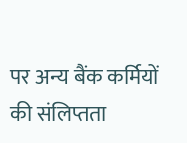पर अन्य बैंक कर्मियों की संलिप्तता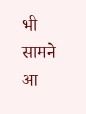भी सामने आ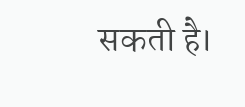सकती है।